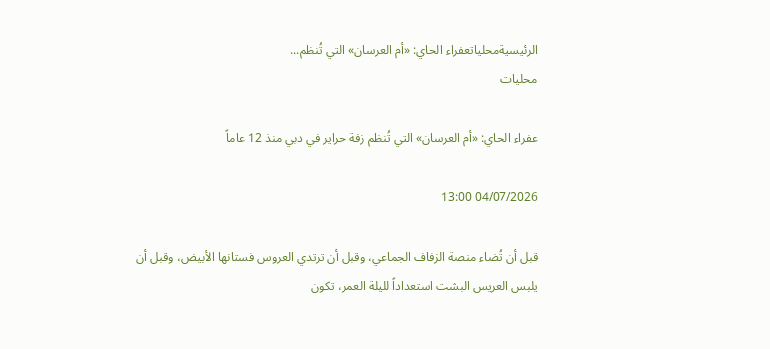الرئيسيةمحلياتعفراء الحاي: «أم العرسان» التي تُنظم...
محليات

عفراء الحاي: «أم العرسان» التي تُنظم زفة حراير في دبي منذ 12 عاماً

04/07/2026 13:00

قبل أن تُضاء منصة الزفاف الجماعي، وقبل أن ترتدي العروس فستانها الأبيض، وقبل أن يلبس العريس البشت استعداداً لليلة العمر، تكون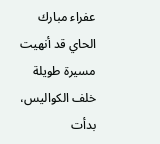عفراء مبارك الحاي قد أنهيت مسيرة طويلة خلف الكواليس، بدأت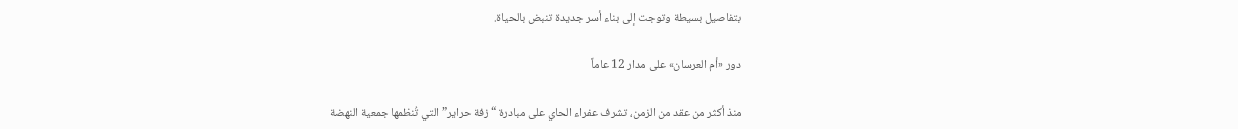بتفاصيل بسيطة وتوجت إلى بناء أسر جديدة تنبض بالحياة.

دور «أم العرسان» على مدار 12 عاماً

منذ أكثر من عقد من الزمن، تشرف عفراء الحاي على مبادرة “زفة حراير” التي تُنظمها جمعية النهضة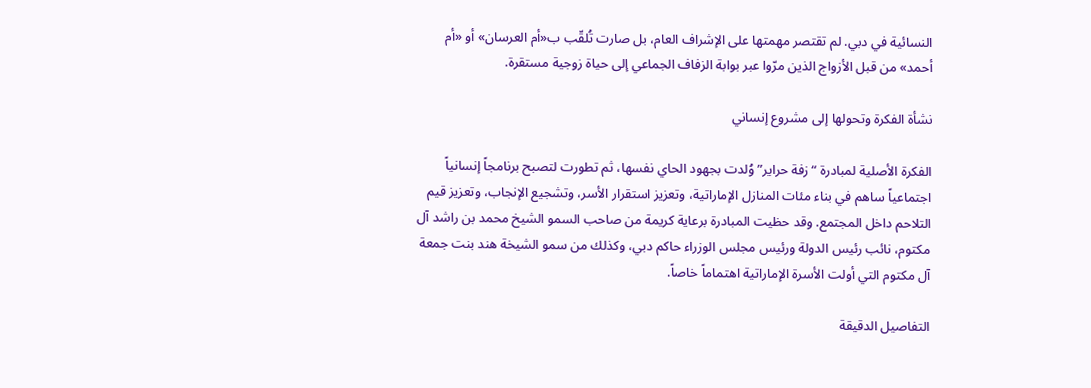النسائية في دبي. لم تقتصر مهمتها على الإشراف العام، بل صارت تُلقّب ب«أم العرسان» أو «أم أحمد» من قبل الأزواج الذين مرّوا عبر بوابة الزفاف الجماعي إلى حياة زوجية مستقرة.

نشأة الفكرة وتحولها إلى مشروع إنساني

الفكرة الأصلية لمبادرة “زفة حراير” وُلدت بجهود الحاي نفسها، ثم تطورت لتصبح برنامجاً إنسانياً اجتماعياً ساهم في بناء مئات المنازل الإماراتية، وتعزيز استقرار الأسر، وتشجيع الإنجاب، وتعزيز قيم التلاحم داخل المجتمع. وقد حظيت المبادرة برعاية كريمة من صاحب السمو الشيخ محمد بن راشد آل مكتوم، نائب رئيس الدولة ورئيس مجلس الوزراء حاكم دبي، وكذلك من سمو الشيخة هند بنت جمعة آل مكتوم التي أولت الأسرة الإماراتية اهتماماً خاصاً.

التفاصيل الدقيقة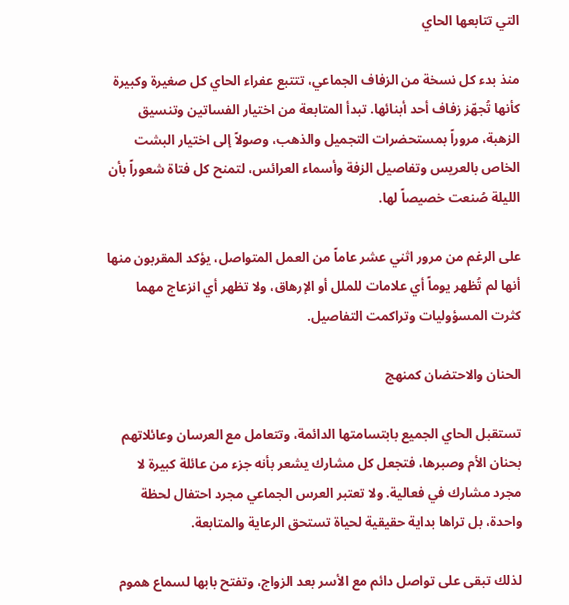التي تتابعها الحاي

منذ بدء كل نسخة من الزفاف الجماعي، تتتبع عفراء الحاي كل صغيرة وكبيرة كأنها تُجهّز زفاف أحد أبنائها. تبدأ المتابعة من اختيار الفساتين وتنسيق الزهبة، مروراً بمستحضرات التجميل والذهب، وصولاً إلى اختيار البشت الخاص بالعريس وتفاصيل الزفة وأسماء العرائس، لتمنح كل فتاة شعوراً بأن الليلة صُنعت خصيصاً لها.

على الرغم من مرور اثني عشر عاماً من العمل المتواصل، يؤكد المقربون منها أنها لم تُظهر يوماً أي علامات للملل أو الإرهاق، ولا تظهر أي انزعاج مهما كثرت المسؤوليات وتراكمت التفاصيل.

الحنان والاحتضان كمنهج

تستقبل الحاي الجميع بابتسامتها الدائمة، وتتعامل مع العرسان وعائلاتهم بحنان الأم وصبرها، فتجعل كل مشارك يشعر بأنه جزء من عائلة كبيرة لا مجرد مشارك في فعالية. ولا تعتبر العرس الجماعي مجرد احتفال لحظة واحدة، بل تراها بداية حقيقية لحياة تستحق الرعاية والمتابعة.

لذلك تبقى على تواصل دائم مع الأسر بعد الزواج، وتفتح بابها لسماع هموم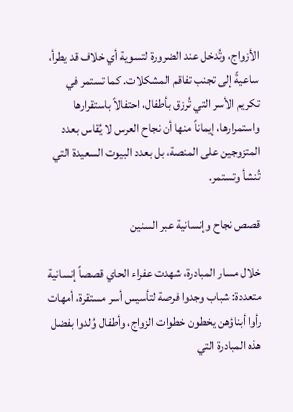الأزواج، وتُدخل عند الضرورة لتسوية أي خلاف قد يطرأ، ساعيةً إلى تجنب تفاقم المشكلات. كما تستمر في تكريم الأسر التي تُرزق بأطفال، احتفالاً باستقرارها واستمرارها، إيماناً منها أن نجاح العرس لا يُقاس بعدد المتزوجين على المنصة، بل بعدد البيوت السعيدة التي تُنشأ وتستمر.

قصص نجاح وإنسانية عبر السنين

خلال مسار المبادرة، شهدت عفراء الحاي قصصاً إنسانية متعددة: شباب وجدوا فرصة لتأسيس أسر مستقرة، أمهات رأوا أبناؤهن يخطون خطوات الزواج، وأطفال وُلدوا بفضل هذه المبادرة التي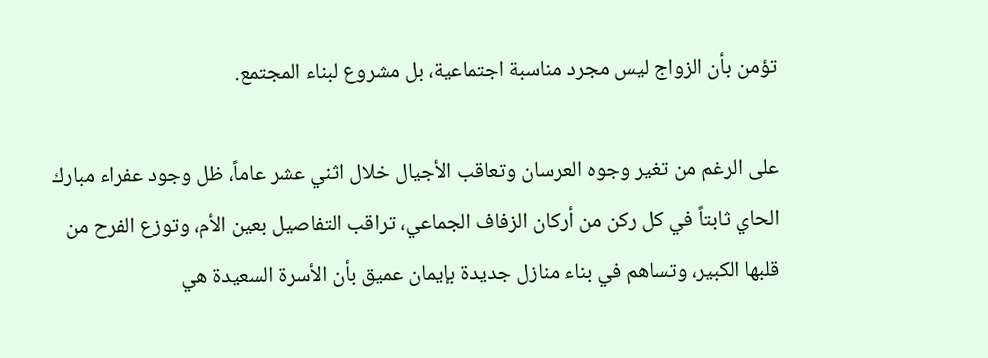تؤمن بأن الزواج ليس مجرد مناسبة اجتماعية، بل مشروع لبناء المجتمع.

على الرغم من تغير وجوه العرسان وتعاقب الأجيال خلال اثني عشر عاماً، ظل وجود عفراء مبارك الحاي ثابتاً في كل ركن من أركان الزفاف الجماعي، تراقب التفاصيل بعين الأم، وتوزع الفرح من قلبها الكبير، وتساهم في بناء منازل جديدة بإيمان عميق بأن الأسرة السعيدة هي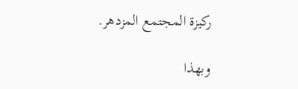ركيزة المجتمع المزدهر.

وبهذا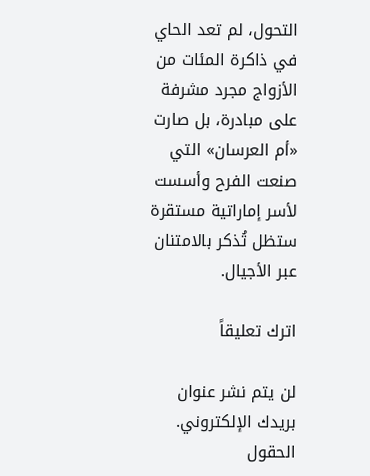التحول، لم تعد الحاي في ذاكرة المئات من الأزواج مجرد مشرفة على مبادرة، بل صارت «أم العرسان» التي صنعت الفرح وأسست لأسر إماراتية مستقرة ستظل تُذكر بالامتنان عبر الأجيال.

اترك تعليقاً

لن يتم نشر عنوان بريدك الإلكتروني. الحقول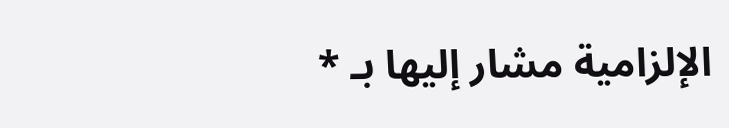الإلزامية مشار إليها بـ *